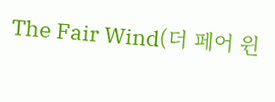The Fair Wind(더 페어 윈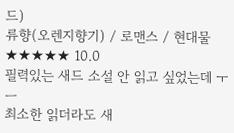드)
류향(오렌지향기) / 로맨스 / 현대물
★★★★★ 10.0
필력있는 새드 소설 안 읽고 싶었는데 ㅜㅡ
최소한 읽더라도 새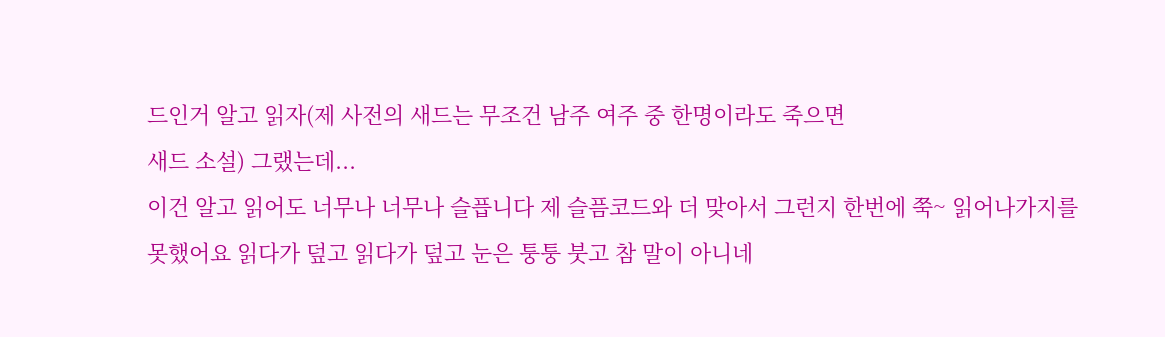드인거 알고 읽자(제 사전의 새드는 무조건 남주 여주 중 한명이라도 죽으면
새드 소설) 그랬는데...
이건 알고 읽어도 너무나 너무나 슬픕니다 제 슬픔코드와 더 맞아서 그런지 한번에 쭉~ 읽어나가지를
못했어요 읽다가 덮고 읽다가 덮고 눈은 퉁퉁 붓고 참 말이 아니네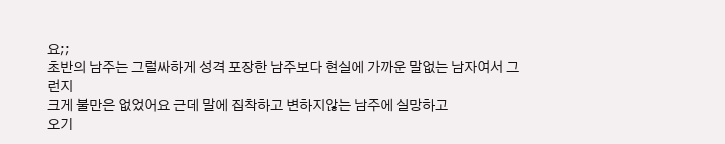요;;
초반의 남주는 그럴싸하게 성격 포장한 남주보다 현실에 가까운 말없는 남자여서 그런지
크게 불만은 없었어요 근데 말에 집착하고 변하지않는 남주에 실망하고
오기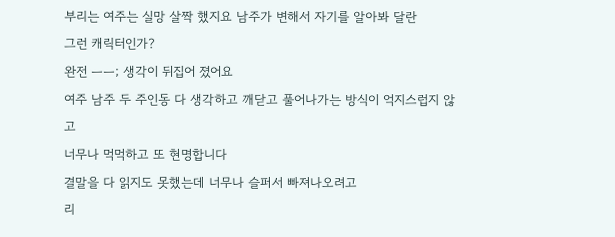부리는 여주는 실망 살짝 했지요 남주가 변해서 자기를 알아봐 달란
그런 캐릭터인가?
완전 ㅡㅡ; 생각이 뒤집어 졌어요
여주 남주 두 주인동 다 생각하고 깨닫고 풀어나가는 방식이 억지스럽지 않고
너무나 먹먹하고 또 현명합니다
결말을 다 읽지도 못했는데 너무나 슬퍼서 빠져나오려고
리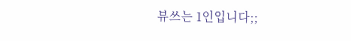뷰쓰는 1인입니다;;